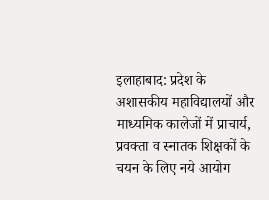इलाहाबाद: प्रदेश के अशासकीय महाविद्यालयों और माध्यमिक कालेजों में प्राचार्य, प्रवक्ता व स्नातक शिक्षकों के चयन के लिए नये आयोग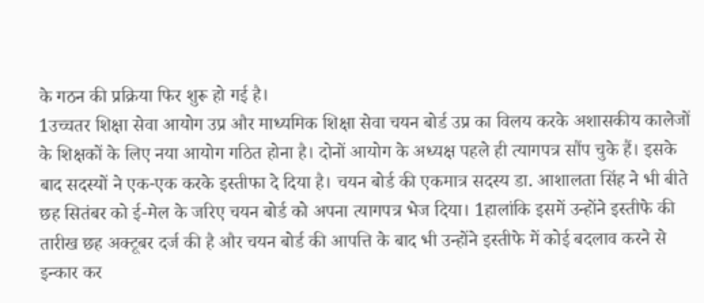के गठन की प्रक्रिया फिर शुरू हो गई है।
1उच्चतर शिक्षा सेवा आयोग उप्र और माध्यमिक शिक्षा सेवा चयन बोर्ड उप्र का विलय करके अशासकीय कालेजों के शिक्षकों के लिए नया आयोग गठित होना है। दोनों आयोग के अध्यक्ष पहले ही त्यागपत्र सौंप चुके हैं। इसके बाद सदस्यों ने एक-एक करके इस्तीफा दे दिया है। चयन बोर्ड की एकमात्र सदस्य डा. आशालता सिंह ने भी बीते छह सितंबर को ई-मेल के जरिए चयन बोर्ड को अपना त्यागपत्र भेज दिया। 1हालांकि इसमें उन्होंने इस्तीफे की तारीख छह अक्टूबर दर्ज की है और चयन बोर्ड की आपत्ति के बाद भी उन्होंने इस्तीफे में कोई बदलाव करने से इन्कार कर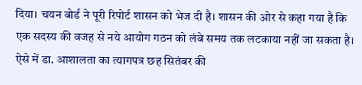दिया। चयन बोर्ड ने पूरी रिपोर्ट शासन को भेज दी है। शासन की ओर से कहा गया है कि एक सदस्य की वजह से नये आयोग गठन को लंबे समय तक लटकाया नहीं जा सकता है। ऐसे में डा. आशालता का त्यागपत्र छह सितंबर की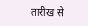तारीख से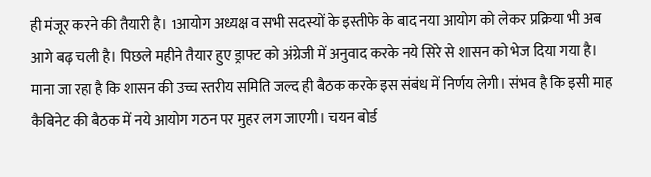ही मंजूर करने की तैयारी है। 1आयोग अध्यक्ष व सभी सदस्यों के इस्तीफे के बाद नया आयोग को लेकर प्रक्रिया भी अब आगे बढ़ चली है। पिछले महीने तैयार हुए ड्राफ्ट को अंग्रेजी में अनुवाद करके नये सिरे से शासन को भेज दिया गया है। माना जा रहा है कि शासन की उच्च स्तरीय समिति जल्द ही बैठक करके इस संबंध में निर्णय लेगी। संभव है कि इसी माह कैबिनेट की बैठक में नये आयोग गठन पर मुहर लग जाएगी। चयन बोर्ड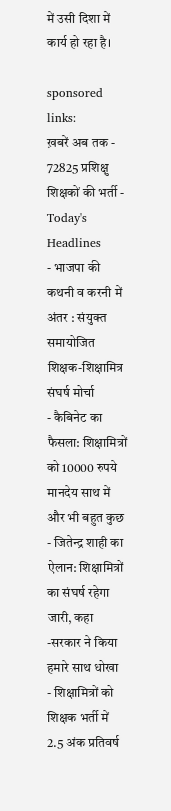में उसी दिशा में कार्य हो रहा है।

sponsored links:
ख़बरें अब तक - 72825 प्रशिक्षु शिक्षकों की भर्ती - Today's Headlines
- भाजपा की कथनी व करनी में अंतर : संयुक्त समायोजित शिक्षक-शिक्षामित्र संघर्ष मोर्चा
- कैबिनेट का फैसला: शिक्षामित्रों को 10000 रुपये मानदेय साथ में और भी बहुत कुछ
- जितेन्द्र शाही का ऐलान: शिक्षामित्रों का संघर्ष रहेगा जारी, कहा -सरकार ने किया हमारे साथ धोखा
- शिक्षामित्रों को शिक्षक भर्ती में 2.5 अंक प्रतिवर्ष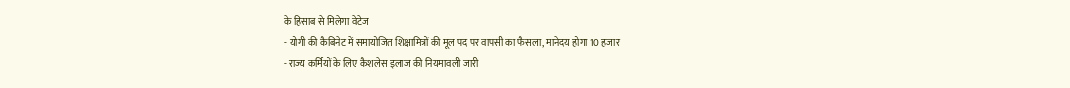के हिसाब से मिलेगा वेटेज
- योगी की कैबिनेट में समायोजित शिक्षामित्रों की मूल पद पर वापसी का फैसला, मानेदय होगा 10 हजार
- राज्य कर्मियों के लिए कैशलेस इलाज की नियमावली जारी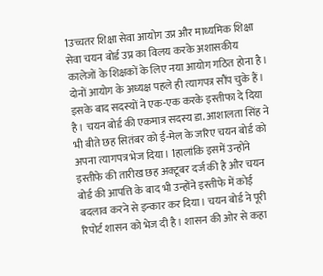1उच्चतर शिक्षा सेवा आयोग उप्र और माध्यमिक शिक्षा सेवा चयन बोर्ड उप्र का विलय करके अशासकीय कालेजों के शिक्षकों के लिए नया आयोग गठित होना है। दोनों आयोग के अध्यक्ष पहले ही त्यागपत्र सौंप चुके हैं। इसके बाद सदस्यों ने एक-एक करके इस्तीफा दे दिया है। चयन बोर्ड की एकमात्र सदस्य डा. आशालता सिंह ने भी बीते छह सितंबर को ई-मेल के जरिए चयन बोर्ड को अपना त्यागपत्र भेज दिया। 1हालांकि इसमें उन्होंने इस्तीफे की तारीख छह अक्टूबर दर्ज की है और चयन बोर्ड की आपत्ति के बाद भी उन्होंने इस्तीफे में कोई बदलाव करने से इन्कार कर दिया। चयन बोर्ड ने पूरी रिपोर्ट शासन को भेज दी है। शासन की ओर से कहा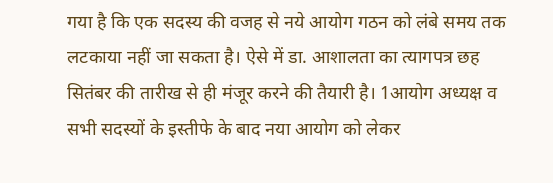गया है कि एक सदस्य की वजह से नये आयोग गठन को लंबे समय तक लटकाया नहीं जा सकता है। ऐसे में डा. आशालता का त्यागपत्र छह सितंबर की तारीख से ही मंजूर करने की तैयारी है। 1आयोग अध्यक्ष व सभी सदस्यों के इस्तीफे के बाद नया आयोग को लेकर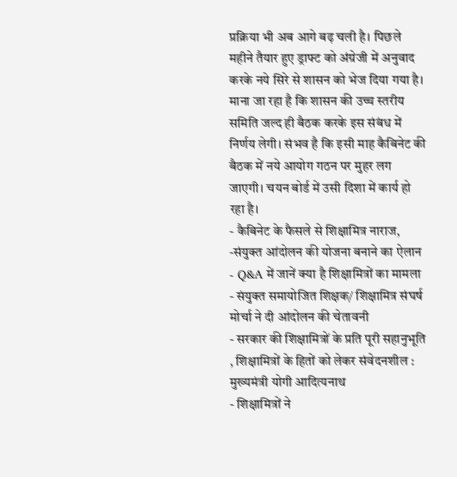प्रक्रिया भी अब आगे बढ़ चली है। पिछले महीने तैयार हुए ड्राफ्ट को अंग्रेजी में अनुवाद करके नये सिरे से शासन को भेज दिया गया है। माना जा रहा है कि शासन की उच्च स्तरीय समिति जल्द ही बैठक करके इस संबंध में निर्णय लेगी। संभव है कि इसी माह कैबिनेट की बैठक में नये आयोग गठन पर मुहर लग जाएगी। चयन बोर्ड में उसी दिशा में कार्य हो रहा है।
- कैबिनेट के फैसले से शिक्षामित्र नाराज, -संयुक्त आंदोलन की योजना बनाने का ऐलान
- Q&A में जानें क्या है शिक्षामित्रों का मामला
- संयुक्त समायोजित शिक्षक/ शिक्षामित्र संघर्ष मोर्चा ने दी आंदोलन की चेतावनी
- सरकार की शिक्षामित्रों के प्रति पूरी सहानुभूति , शिक्षामित्रों के हितों को लेकर संवेदनशील : मुख्यमंत्री योगी आदित्यनाथ
- शिक्षामित्रों ने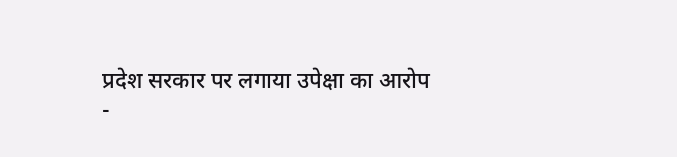प्रदेश सरकार पर लगाया उपेक्षा का आरोप
-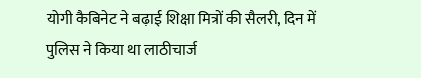योगी कैबिनेट ने बढ़ाई शिक्षा मित्रों की सैलरी, दिन में पुलिस ने किया था लाठीचार्ज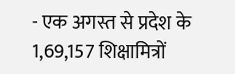- एक अगस्त से प्रदेश के 1,69,157 शिक्षामित्रों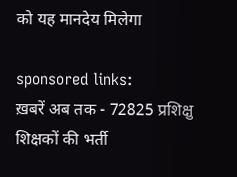को यह मानदेय मिलेगा

sponsored links:
ख़बरें अब तक - 72825 प्रशिक्षु शिक्षकों की भर्ती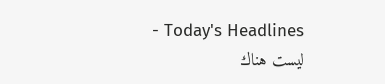- Today's Headlines
ليست هناك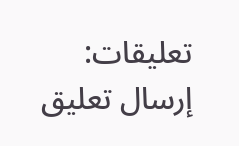تعليقات:
إرسال تعليق